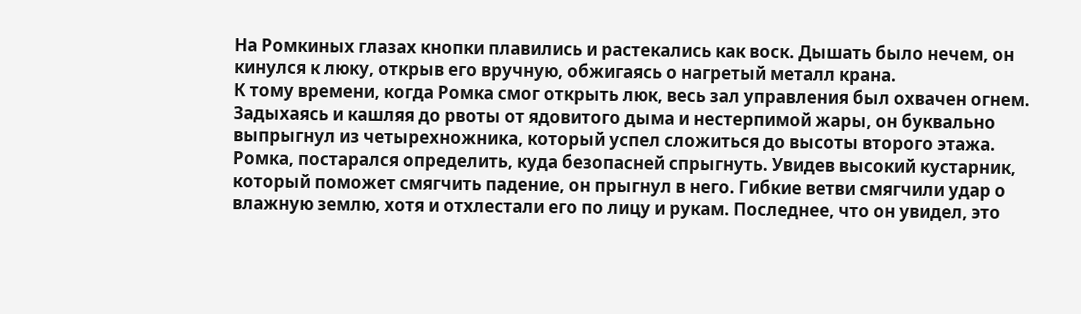На Ромкиных глазах кнопки плавились и растекались как воск. Дышать было нечем, он кинулся к люку, открыв его вручную, обжигаясь о нагретый металл крана.
К тому времени, когда Ромка смог открыть люк, весь зал управления был охвачен огнем. Задыхаясь и кашляя до рвоты от ядовитого дыма и нестерпимой жары, он буквально выпрыгнул из четырехножника, который успел сложиться до высоты второго этажа. Ромка, постарался определить, куда безопасней спрыгнуть. Увидев высокий кустарник, который поможет смягчить падение, он прыгнул в него. Гибкие ветви смягчили удар о влажную землю, хотя и отхлестали его по лицу и рукам. Последнее, что он увидел, это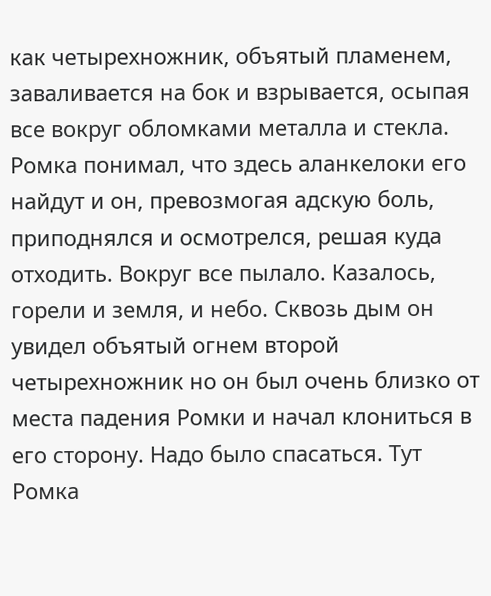как четырехножник, объятый пламенем, заваливается на бок и взрывается, осыпая все вокруг обломками металла и стекла. Ромка понимал, что здесь аланкелоки его найдут и он, превозмогая адскую боль, приподнялся и осмотрелся, решая куда отходить. Вокруг все пылало. Казалось, горели и земля, и небо. Сквозь дым он увидел объятый огнем второй четырехножник но он был очень близко от места падения Ромки и начал клониться в его сторону. Надо было спасаться. Тут Ромка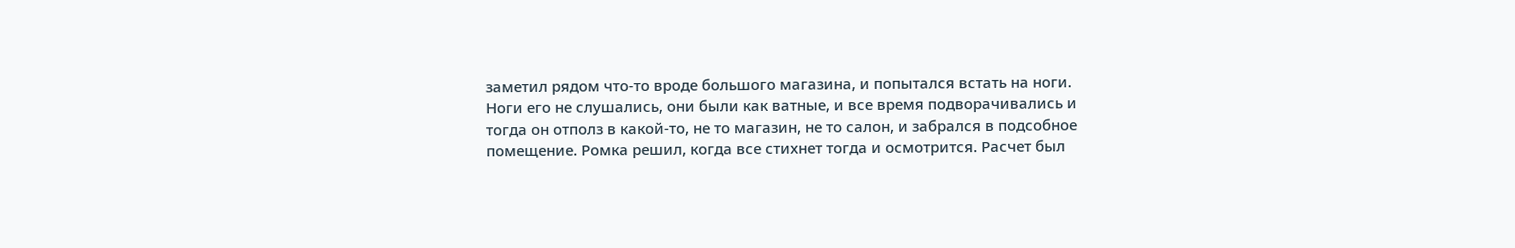заметил рядом что-то вроде большого магазина, и попытался встать на ноги.
Ноги его не слушались, они были как ватные, и все время подворачивались и тогда он отполз в какой-то, не то магазин, не то салон, и забрался в подсобное помещение. Ромка решил, когда все стихнет тогда и осмотрится. Расчет был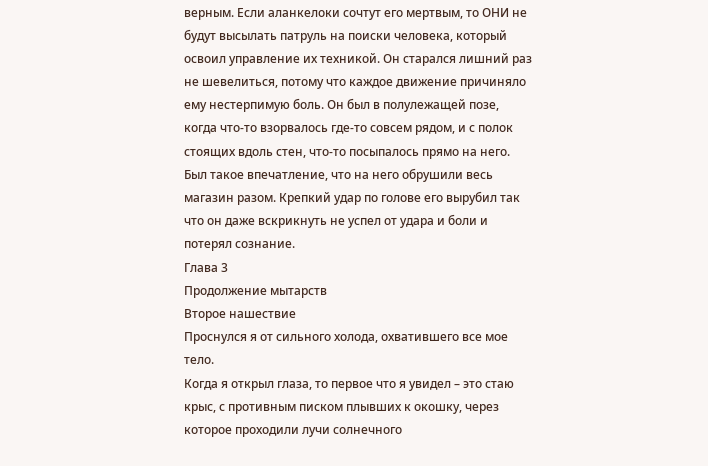верным. Если аланкелоки сочтут его мертвым, то ОНИ не будут высылать патруль на поиски человека, который освоил управление их техникой. Он старался лишний раз не шевелиться, потому что каждое движение причиняло ему нестерпимую боль. Он был в полулежащей позе, когда что-то взорвалось где-то совсем рядом, и с полок стоящих вдоль стен, что-то посыпалось прямо на него. Был такое впечатление, что на него обрушили весь магазин разом. Крепкий удар по голове его вырубил так что он даже вскрикнуть не успел от удара и боли и потерял сознание.
Глава 3
Продолжение мытарств
Второе нашествие
Проснулся я от сильного холода, охватившего все мое тело.
Когда я открыл глаза, то первое что я увидел – это стаю крыс, с противным писком плывших к окошку, через которое проходили лучи солнечного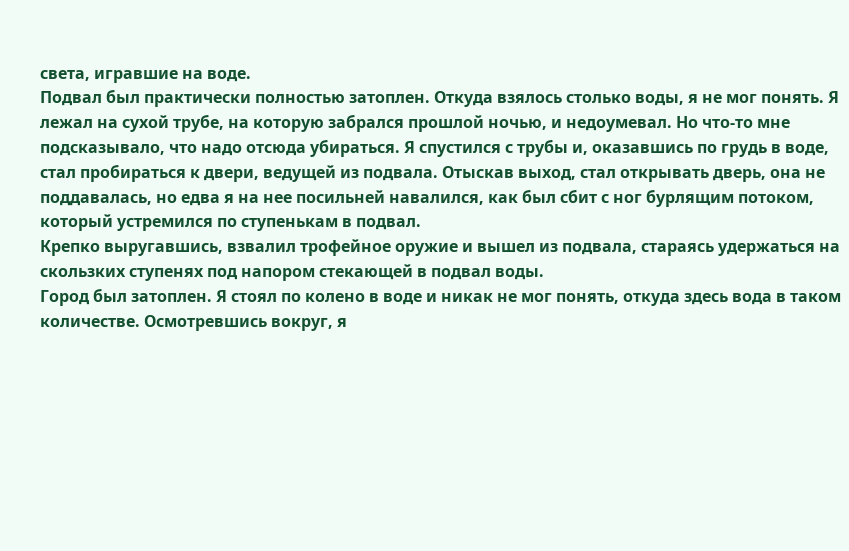света, игравшие на воде.
Подвал был практически полностью затоплен. Откуда взялось столько воды, я не мог понять. Я лежал на сухой трубе, на которую забрался прошлой ночью, и недоумевал. Но что-то мне подсказывало, что надо отсюда убираться. Я спустился с трубы и, оказавшись по грудь в воде, стал пробираться к двери, ведущей из подвала. Отыскав выход, стал открывать дверь, она не поддавалась, но едва я на нее посильней навалился, как был сбит с ног бурлящим потоком, который устремился по ступенькам в подвал.
Крепко выругавшись, взвалил трофейное оружие и вышел из подвала, стараясь удержаться на скользких ступенях под напором стекающей в подвал воды.
Город был затоплен. Я стоял по колено в воде и никак не мог понять, откуда здесь вода в таком количестве. Осмотревшись вокруг, я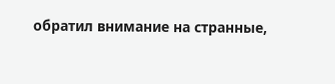обратил внимание на странные,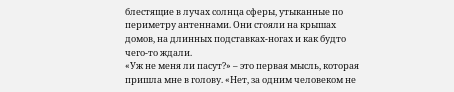блестящие в лучах солнца сферы, утыканные по периметру антеннами. Они стояли на крышах домов, на длинных подставках-ногах и как будто чего-то ждали.
«Уж не меня ли пасут?» – это первая мысль, которая пришла мне в голову. «Нет, за одним человеком не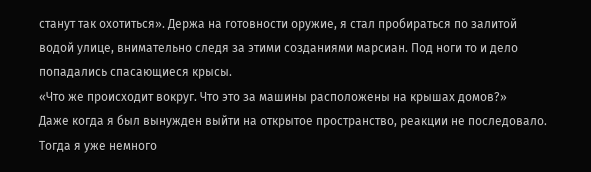станут так охотиться». Держа на готовности оружие, я стал пробираться по залитой водой улице, внимательно следя за этими созданиями марсиан. Под ноги то и дело попадались спасающиеся крысы.
«Что же происходит вокруг. Что это за машины расположены на крышах домов?»
Даже когда я был вынужден выйти на открытое пространство, реакции не последовало. Тогда я уже немного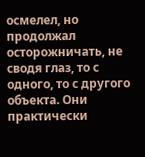осмелел, но продолжал осторожничать, не сводя глаз, то с одного, то с другого объекта. Они практически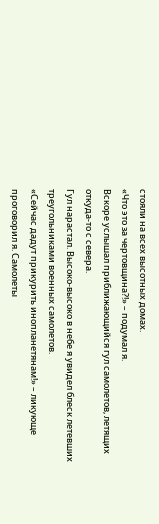стояли на всех высотных домах.
«Что это за чертовщина?!» – подумал я.
Вскоре услышал приближающийся гул самолетов, летящих откуда-то с севера.
Гул нарастал. Высоко-высоко в небе я увидел блеск летевших треугольниками военных самолетов.
«Сейчас дадут прикурить инопланетянам!» – ликующе проговорил я. Самолеты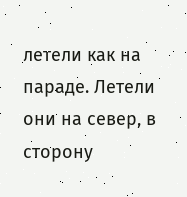летели как на параде. Летели они на север, в сторону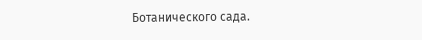Ботанического сада.